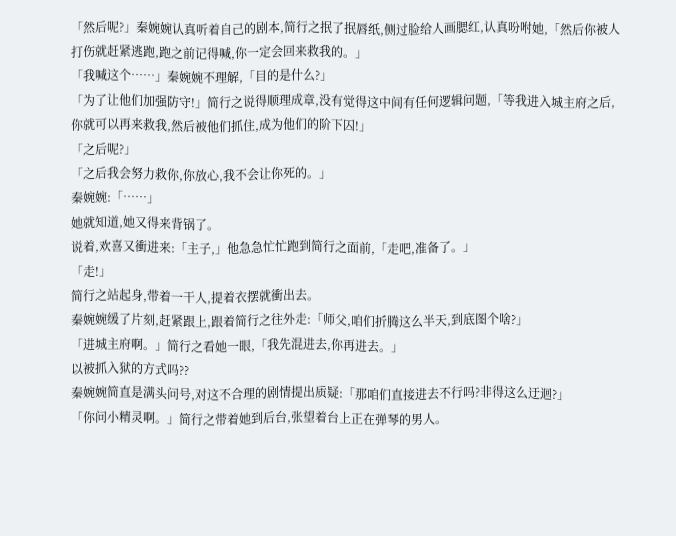「然后呢?」秦婉婉认真听着自己的剧本,简行之抿了抿唇纸,侧过脸给人画腮红,认真吩咐她,「然后你被人打伤就赶紧逃跑,跑之前记得喊,你一定会回来救我的。」
「我喊这个……」秦婉婉不理解,「目的是什么?」
「为了让他们加强防守!」简行之说得顺理成章,没有觉得这中间有任何逻辑问题,「等我进入城主府之后,你就可以再来救我,然后被他们抓住,成为他们的阶下囚!」
「之后呢?」
「之后我会努力救你,你放心,我不会让你死的。」
秦婉婉:「……」
她就知道,她又得来背锅了。
说着,欢喜又衝进来:「主子,」他急急忙忙跑到简行之面前,「走吧,准备了。」
「走!」
简行之站起身,带着一干人,提着衣摆就衝出去。
秦婉婉缓了片刻,赶紧跟上,跟着简行之往外走:「师父,咱们折腾这么半天,到底图个啥?」
「进城主府啊。」简行之看她一眼,「我先混进去,你再进去。」
以被抓入狱的方式吗??
秦婉婉简直是满头问号,对这不合理的剧情提出质疑:「那咱们直接进去不行吗?非得这么迂迴?」
「你问小精灵啊。」简行之带着她到后台,张望着台上正在弹琴的男人。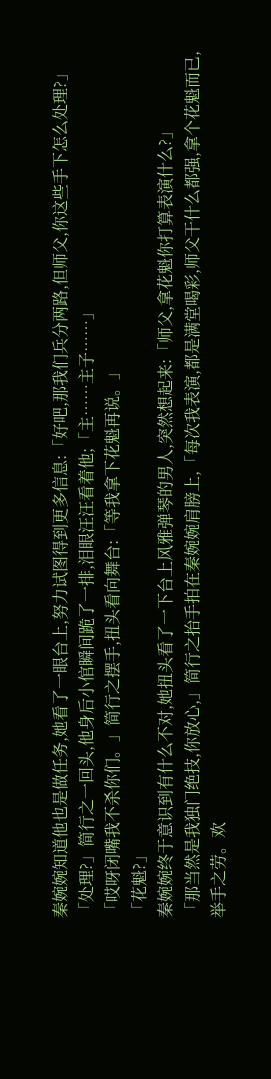秦婉婉知道他也是做任务,她看了一眼台上,努力试图得到更多信息:「好吧,那我们兵分两路,但师父,你这些手下怎么处理?」
「处理?」简行之一回头,他身后小倌瞬间跪了一排,泪眼汪汪看着他;「主……主子……」
「哎呀闭嘴我不杀你们。」简行之摆手,扭头看向舞台:「等我拿下花魁再说。」
「花魁?」
秦婉婉终于意识到有什么不对,她扭头看了一下台上风雅弹琴的男人,突然想起来:「师父,拿花魁你打算表演什么?」
「那当然是我独门绝技,你放心,」简行之抬手拍在秦婉婉肩膀上,「每次我表演,都是满堂喝彩,师父干什么都强,拿个花魁而已,举手之劳。欢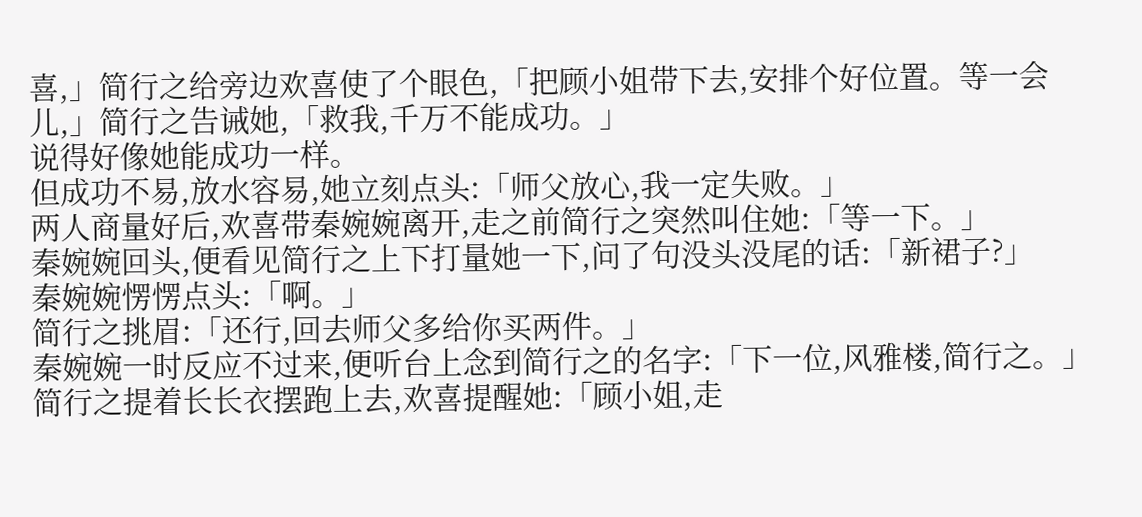喜,」简行之给旁边欢喜使了个眼色,「把顾小姐带下去,安排个好位置。等一会儿,」简行之告诫她,「救我,千万不能成功。」
说得好像她能成功一样。
但成功不易,放水容易,她立刻点头:「师父放心,我一定失败。」
两人商量好后,欢喜带秦婉婉离开,走之前简行之突然叫住她:「等一下。」
秦婉婉回头,便看见简行之上下打量她一下,问了句没头没尾的话:「新裙子?」
秦婉婉愣愣点头:「啊。」
简行之挑眉:「还行,回去师父多给你买两件。」
秦婉婉一时反应不过来,便听台上念到简行之的名字:「下一位,风雅楼,简行之。」
简行之提着长长衣摆跑上去,欢喜提醒她:「顾小姐,走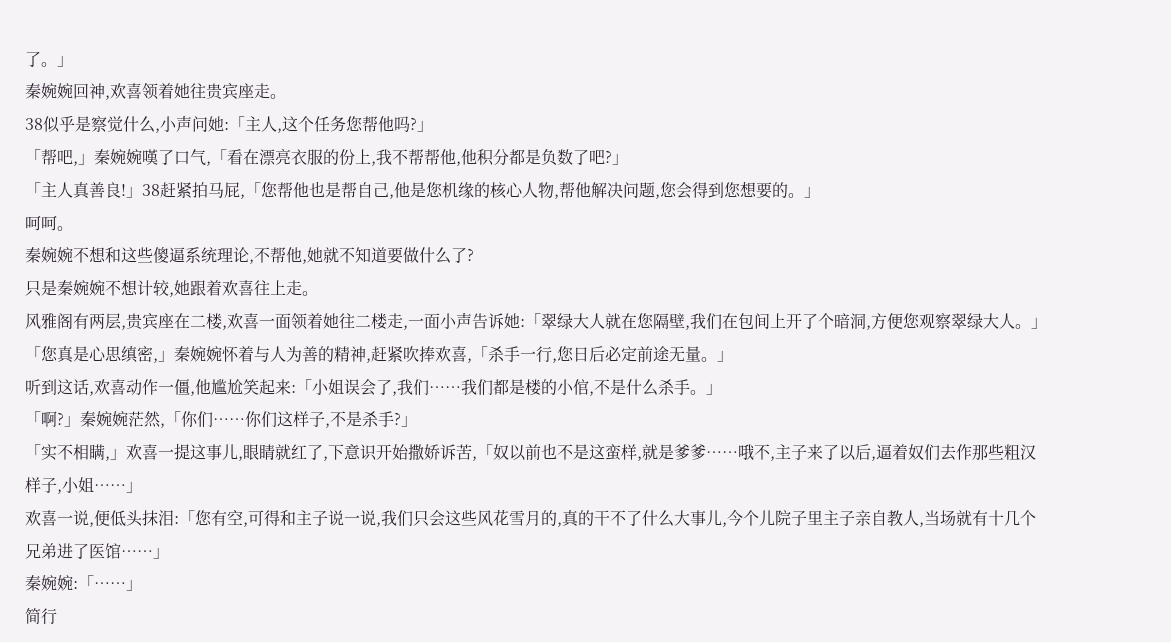了。」
秦婉婉回神,欢喜领着她往贵宾座走。
38似乎是察觉什么,小声问她:「主人,这个任务您帮他吗?」
「帮吧,」秦婉婉嘆了口气,「看在漂亮衣服的份上,我不帮帮他,他积分都是负数了吧?」
「主人真善良!」38赶紧拍马屁,「您帮他也是帮自己,他是您机缘的核心人物,帮他解决问题,您会得到您想要的。」
呵呵。
秦婉婉不想和这些傻逼系统理论,不帮他,她就不知道要做什么了?
只是秦婉婉不想计较,她跟着欢喜往上走。
风雅阁有两层,贵宾座在二楼,欢喜一面领着她往二楼走,一面小声告诉她:「翠绿大人就在您隔壁,我们在包间上开了个暗洞,方便您观察翠绿大人。」
「您真是心思缜密,」秦婉婉怀着与人为善的精神,赶紧吹捧欢喜,「杀手一行,您日后必定前途无量。」
听到这话,欢喜动作一僵,他尴尬笑起来:「小姐误会了,我们……我们都是楼的小倌,不是什么杀手。」
「啊?」秦婉婉茫然,「你们……你们这样子,不是杀手?」
「实不相瞒,」欢喜一提这事儿,眼睛就红了,下意识开始撒娇诉苦,「奴以前也不是这蛮样,就是爹爹……哦不,主子来了以后,逼着奴们去作那些粗汉样子,小姐……」
欢喜一说,便低头抹泪:「您有空,可得和主子说一说,我们只会这些风花雪月的,真的干不了什么大事儿,今个儿院子里主子亲自教人,当场就有十几个兄弟进了医馆……」
秦婉婉:「……」
简行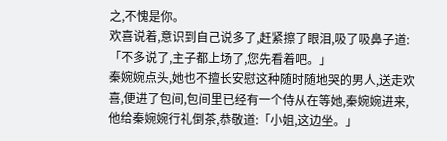之,不愧是你。
欢喜说着,意识到自己说多了,赶紧擦了眼泪,吸了吸鼻子道:「不多说了,主子都上场了,您先看着吧。」
秦婉婉点头,她也不擅长安慰这种随时随地哭的男人,送走欢喜,便进了包间,包间里已经有一个侍从在等她,秦婉婉进来,他给秦婉婉行礼倒茶,恭敬道:「小姐,这边坐。」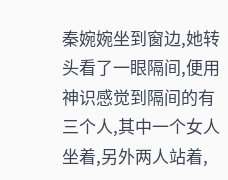秦婉婉坐到窗边,她转头看了一眼隔间,便用神识感觉到隔间的有三个人,其中一个女人坐着,另外两人站着,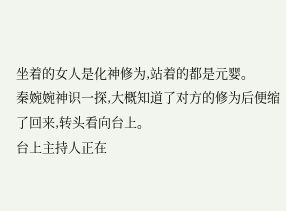坐着的女人是化神修为,站着的都是元婴。
秦婉婉神识一探,大概知道了对方的修为后便缩了回来,转头看向台上。
台上主持人正在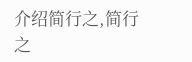介绍简行之,简行之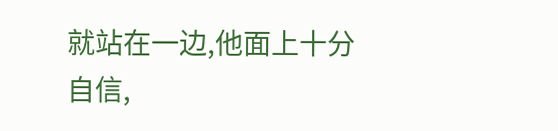就站在一边,他面上十分自信,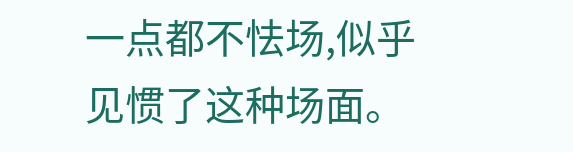一点都不怯场,似乎见惯了这种场面。